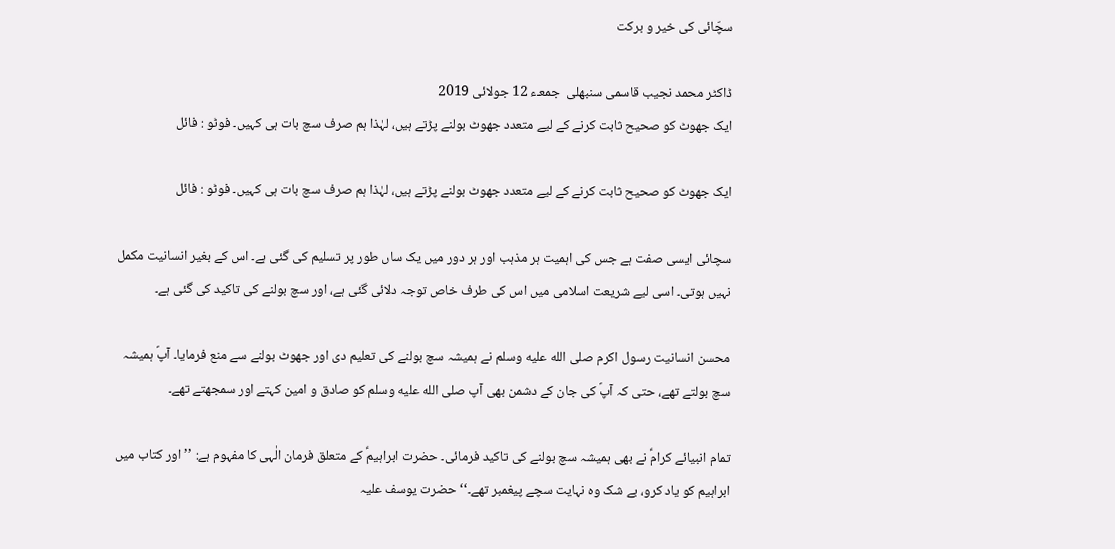سچّائی کی خیر و برکت

ڈاکٹر محمد نجیب قاسمی سنبھلی  جمعـء 12 جولائی 2019
ایک جھوٹ کو صحیح ثابت کرنے کے لیے متعدد جھوٹ بولنے پڑتے ہیں، لہٰذا ہم صرف سچ بات ہی کہیں۔ فوٹو : فائل

ایک جھوٹ کو صحیح ثابت کرنے کے لیے متعدد جھوٹ بولنے پڑتے ہیں، لہٰذا ہم صرف سچ بات ہی کہیں۔ فوٹو : فائل

سچائی ایسی صفت ہے جس کی اہمیت ہر مذہب اور ہر دور میں یک ساں طور پر تسلیم کی گئی ہے۔ اس کے بغیر انسانیت مکمل نہیں ہوتی۔ اسی لیے شریعت اسلامی میں اس کی طرف خاص توجہ دلائی گئی ہے، اور سچ بولنے کی تاکید کی گئی ہے۔

محسن انسانیت رسول اکرم صلى الله عليه وسلم نے ہمیشہ سچ بولنے کی تعلیم دی اور جھوٹ بولنے سے منع فرمایا۔ آپؐ ہمیشہ سچ بولتے تھے، حتی کہ آپؐ کی جان کے دشمن بھی آپ صلى الله عليه وسلم کو صادق و امین کہتے اور سمجھتے تھے۔

تمام انبیائے کرامؑ نے بھی ہمیشہ سچ بولنے کی تاکید فرمائی۔ حضرت ابراہیمؑ کے متعلق فرمان الٰہی کا مفہوم ہے: ’’ اور کتاب میں ابراہیم کو یاد کرو، بے شک وہ نہایت سچے پیغمبر تھے۔‘‘ حضرت یوسف علیہ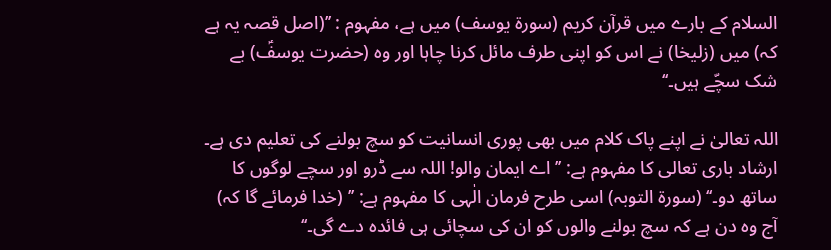السلام کے بارے میں قرآن کریم (سورۃ یوسف) میں ہے، مفہوم : ’’(اصل قصہ یہ ہے کہ) میں (زلیخا) نے اس کو اپنی طرف مائل کرنا چاہا اور وہ (حضرت یوسفؑ) بے شک سچّے ہیں۔‘‘

اللہ تعالیٰ نے اپنے پاک کلام میں بھی پوری انسانیت کو سچ بولنے کی تعلیم دی ہے۔ ارشاد باری تعالی کا مفہوم ہے: ’’ اے ایمان والو! اللہ سے ڈرو اور سچے لوگوں کا ساتھ دو۔‘‘ (سورۃ التوبہ) اسی طرح فرمان الٰہی کا مفہوم ہے: ’’ (خدا فرمائے گا کہ) آج وہ دن ہے کہ سچ بولنے والوں کو ان کی سچائی ہی فائدہ دے گی۔‘‘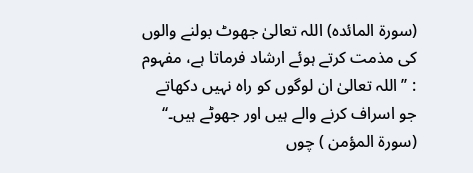(سورۃ المائدہ) اللہ تعالیٰ جھوٹ بولنے والوں کی مذمت کرتے ہوئے ارشاد فرماتا ہے، مفہوم : ’’ اللہ تعالیٰ ان لوگوں کو راہ نہیں دکھاتے جو اسراف کرنے والے ہیں اور جھوٹے ہیں۔‘‘ (سورۃ المؤمن ) چوں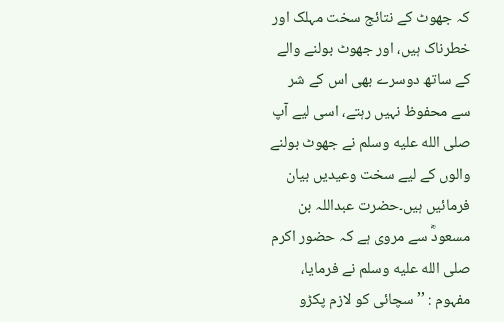کہ جھوٹ کے نتائج سخت مہلک اور خطرناک ہیں، اور جھوٹ بولنے والے کے ساتھ دوسرے بھی اس کے شر سے محفوظ نہیں رہتے، اسی لیے آپ صلى الله عليه وسلم نے جھوٹ بولنے والوں کے لیے سخت وعیدیں بیان فرمائیں ہیں۔حضرت عبداللہ بن مسعودؓ سے مروی ہے کہ حضور اکرم صلى الله عليه وسلم نے فرمایا، مفہوم : ’’ سچائی کو لازم پکڑو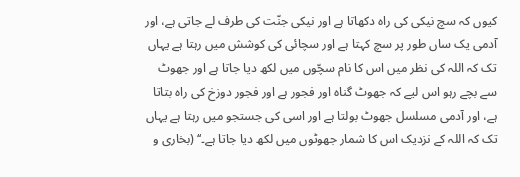کیوں کہ سچ نیکی کی راہ دکھاتا ہے اور نیکی جنّت کی طرف لے جاتی ہے، اور آدمی یک ساں طور پر سچ کہتا ہے اور سچائی کی کوشش میں رہتا ہے یہاں تک کہ اللہ کی نظر میں اس کا نام سچّوں میں لکھ دیا جاتا ہے اور جھوٹ سے بچے رہو اس لیے کہ جھوٹ گناہ اور فجور ہے اور فجور دوزخ کی راہ بتاتا ہے، اور آدمی مسلسل جھوٹ بولتا ہے اور اسی کی جستجو میں رہتا ہے یہاں تک کہ اللہ کے نزدیک اس کا شمار جھوٹوں میں لکھ دیا جاتا ہے۔‘‘ (بخاری و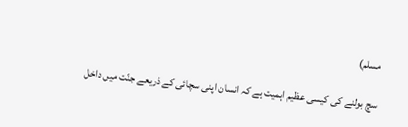مسلم)

سچ بولنے کی کیسی عظیم اہمیت ہے کہ انسان اپنی سچائی کے ذریعے جنّت میں داخل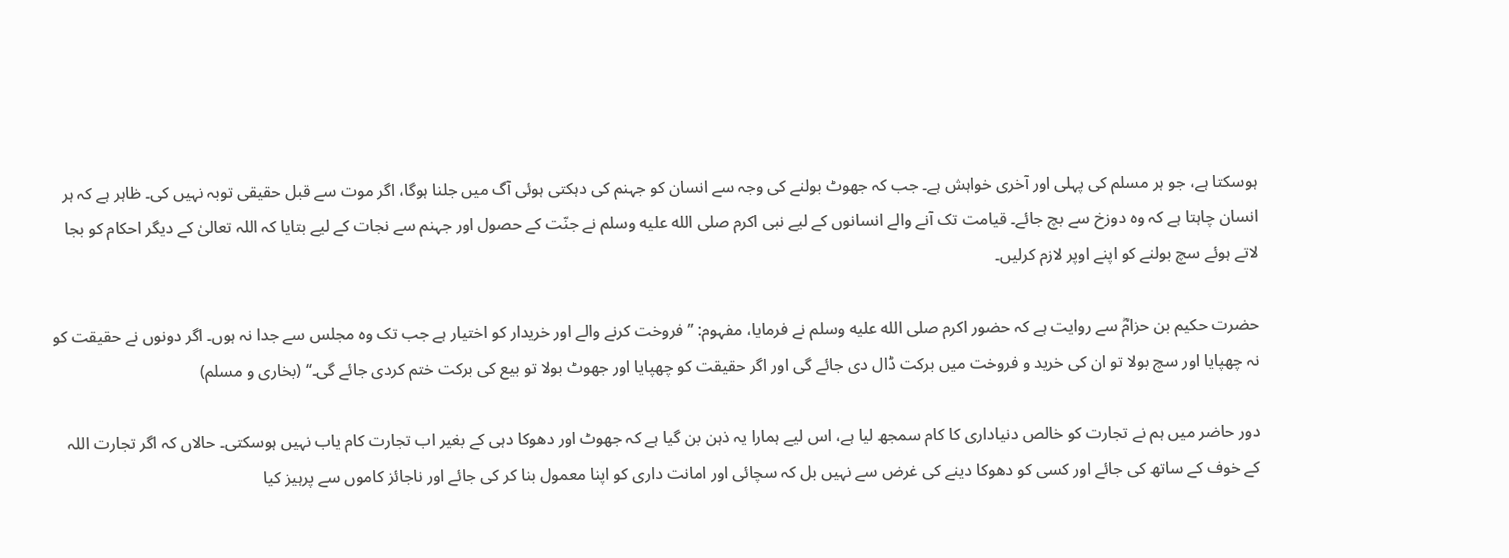ہوسکتا ہے، جو ہر مسلم کی پہلی اور آخری خواہش ہے۔ جب کہ جھوٹ بولنے کی وجہ سے انسان کو جہنم کی دہکتی ہوئی آگ میں جلنا ہوگا، اگر موت سے قبل حقیقی توبہ نہیں کی۔ ظاہر ہے کہ ہر انسان چاہتا ہے کہ وہ دوزخ سے بچ جائے۔ قیامت تک آنے والے انسانوں کے لیے نبی اکرم صلى الله عليه وسلم نے جنّت کے حصول اور جہنم سے نجات کے لیے بتایا کہ اللہ تعالیٰ کے دیگر احکام کو بجا لاتے ہوئے سچ بولنے کو اپنے اوپر لازم کرلیں۔

حضرت حکیم بن حزامؓ سے روایت ہے کہ حضور اکرم صلى الله عليه وسلم نے فرمایا، مفہوم: ’’ فروخت کرنے والے اور خریدار کو اختیار ہے جب تک وہ مجلس سے جدا نہ ہوں۔ اگر دونوں نے حقیقت کو نہ چھپایا اور سچ بولا تو ان کی خرید و فروخت میں برکت ڈال دی جائے گی اور اگر حقیقت کو چھپایا اور جھوٹ بولا تو بیع کی برکت ختم کردی جائے گی۔‘‘ (بخاری و مسلم)

دور حاضر میں ہم نے تجارت کو خالص دنیاداری کا کام سمجھ لیا ہے، اس لیے ہمارا یہ ذہن بن گیا ہے کہ جھوٹ اور دھوکا دہی کے بغیر اب تجارت کام یاب نہیں ہوسکتی۔ حالاں کہ اگر تجارت اللہ کے خوف کے ساتھ کی جائے اور کسی کو دھوکا دینے کی غرض سے نہیں بل کہ سچائی اور امانت داری کو اپنا معمول بنا کر کی جائے اور ناجائز کاموں سے پرہیز کیا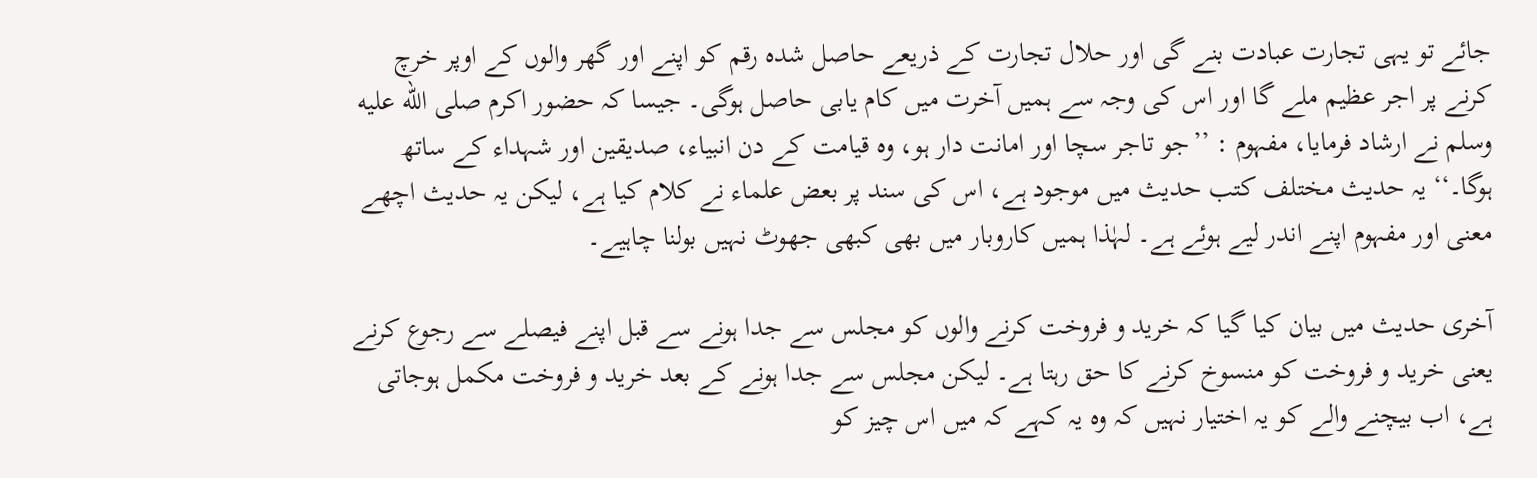جائے تو یہی تجارت عبادت بنے گی اور حلال تجارت کے ذریعے حاصل شدہ رقم کو اپنے اور گھر والوں کے اوپر خرچ کرنے پر اجر عظیم ملے گا اور اس کی وجہ سے ہمیں آخرت میں کام یابی حاصل ہوگی۔ جیسا کہ حضور اکرم صلى الله عليه وسلم نے ارشاد فرمایا، مفہوم : ’’جو تاجر سچا اور امانت دار ہو، وہ قیامت کے دن انبیاء، صدیقین اور شہداء کے ساتھ ہوگا۔‘‘ یہ حدیث مختلف کتب حدیث میں موجود ہے، اس کی سند پر بعض علماء نے کلام کیا ہے، لیکن یہ حدیث اچھے معنی اور مفہوم اپنے اندر لیے ہوئے ہے۔ لہٰذا ہمیں کاروبار میں بھی کبھی جھوٹ نہیں بولنا چاہیے۔

آخری حدیث میں بیان کیا گیا کہ خرید و فروخت کرنے والوں کو مجلس سے جدا ہونے سے قبل اپنے فیصلے سے رجوع کرنے یعنی خرید و فروخت کو منسوخ کرنے کا حق رہتا ہے۔ لیکن مجلس سے جدا ہونے کے بعد خرید و فروخت مکمل ہوجاتی ہے، اب بیچنے والے کو یہ اختیار نہیں کہ وہ یہ کہے کہ میں اس چیز کو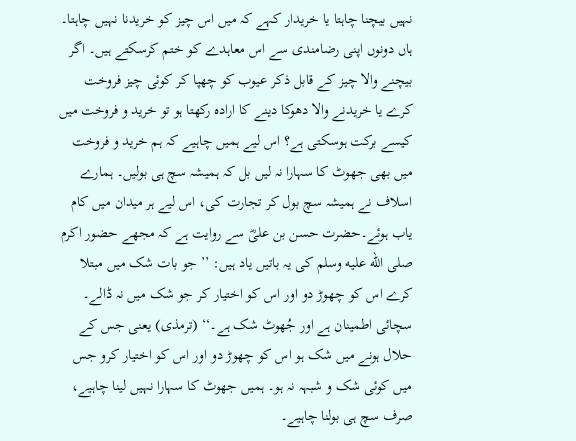نہیں بیچنا چاہتا یا خریدار کہے کہ میں اس چیز کو خریدنا نہیں چاہتا۔ ہاں دونوں اپنی رضامندی سے اس معاہدے کو ختم کرسکتے ہیں۔ اگر بیچنے والا چیز کے قابل ذکر عیوب کو چھپا کر کوئی چیز فروخت کرے یا خریدنے والا دھوکا دینے کا ارادہ رکھتا ہو تو خرید و فروخت میں کیسے برکت ہوسکتی ہے؟ اس لیے ہمیں چاہیے کہ ہم خرید و فروخت میں بھی جھوٹ کا سہارا نہ لیں بل کہ ہمیشہ سچ ہی بولیں۔ ہمارے اسلاف نے ہمیشہ سچ بول کر تجارت کی، اس لیے ہر میدان میں کام یاب ہوئے۔حضرت حسن بن علیؓ سے روایت ہے کہ مجھے حضور اکرم صلى الله عليه وسلم کی یہ باتیں یاد ہیں: ’’ جو بات شک میں مبتلا کرے اس کو چھوڑ دو اور اس کو اختیار کر جو شک میں نہ ڈالے۔ سچائی اطمینان ہے اور جُھوٹ شک ہے۔‘‘ (ترمذی) یعنی جس کے حلال ہونے میں شک ہو اس کو چھوڑ دو اور اس کو اختیار کرو جس میں کوئی شک و شبہہ نہ ہو۔ ہمیں جھوٹ کا سہارا نہیں لینا چاہیے، صرف سچ ہی بولنا چاہیے۔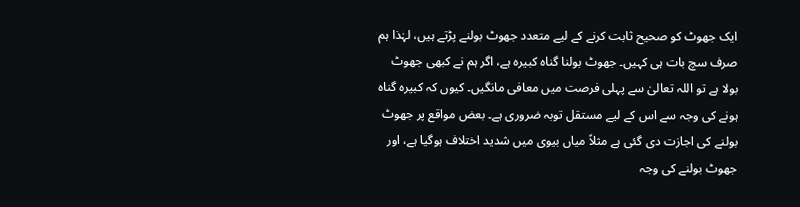ایک جھوٹ کو صحیح ثابت کرنے کے لیے متعدد جھوٹ بولنے پڑتے ہیں، لہٰذا ہم صرف سچ بات ہی کہیں۔ جھوٹ بولنا گناہ کبیرہ ہے، اگر ہم نے کبھی جھوٹ بولا ہے تو اللہ تعالیٰ سے پہلی فرصت میں معافی مانگیں۔ کیوں کہ کبیرہ گناہ ہونے کی وجہ سے اس کے لیے مستقل توبہ ضروری ہے۔ بعض مواقع پر جھوٹ بولنے کی اجازت دی گئی ہے مثلاً میاں بیوی میں شدید اختلاف ہوگیا ہے، اور جھوٹ بولنے کی وجہ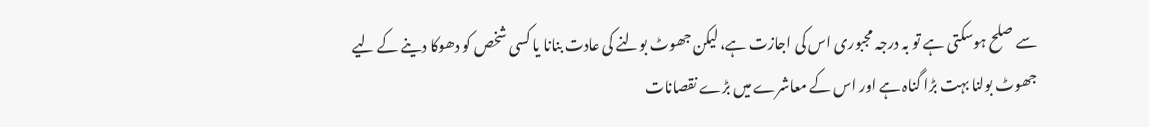سے صلح ہوسکتی ہے تو بہ درجہ مجبوری اس کی اجازت ہے، لیکن جھوٹ بولنے کی عادت بنانا یا کسی شخص کو دھوکا دینے کے لیے جھوٹ بولنا بہت بڑا گناہ ہے اور اس کے معاشرے میں بڑے نقصانات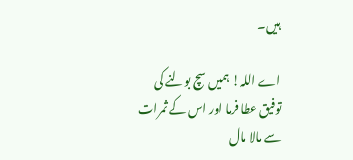ہیں۔

اے اللہ! ہمیں سچ بولنے کی توفیق عطا فرما اور اس کے ثمرات سے مالا مال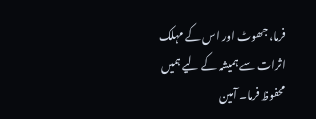فرما، جھوٹ اور اس کے مہلک اثرات سے ہمیشہ کے لیے ہمیں محفوظ فرما۔ آمین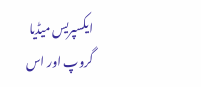ایکسپریس میڈیا گروپ اور اس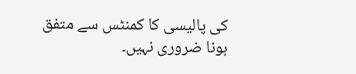کی پالیسی کا کمنٹس سے متفق ہونا ضروری نہیں۔